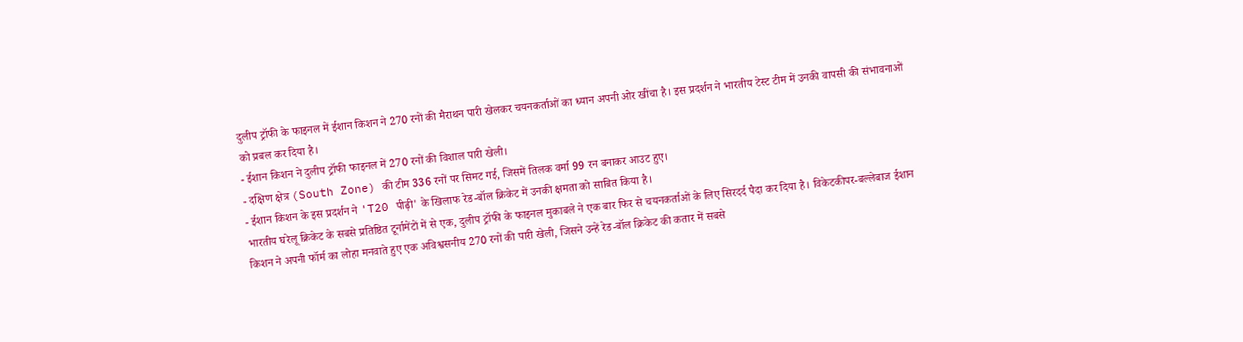दुलीप ट्रॉफी के फाइनल में ईशान किशन ने 270 रनों की मैराथन पारी खेलकर चयनकर्ताओं का ध्यान अपनी ओर खींचा है। इस प्रदर्शन ने भारतीय टेस्ट टीम में उनकी वापसी की संभावनाओं को प्रबल कर दिया है।
- ईशान किशन ने दुलीप ट्रॉफी फाइनल में 270 रनों की विशाल पारी खेली।
- दक्षिण क्षेत्र (South Zone) की टीम 336 रनों पर सिमट गई, जिसमें तिलक वर्मा 99 रन बनाकर आउट हुए।
- ईशान किशन के इस प्रदर्शन ने 'T20 पीढ़ी' के खिलाफ रेड-बॉल क्रिकेट में उनकी क्षमता को साबित किया है।
भारतीय घरेलू क्रिकेट के सबसे प्रतिष्ठित टूर्नामेंटों में से एक, दुलीप ट्रॉफी के फाइनल मुकाबले ने एक बार फिर से चयनकर्ताओं के लिए सिरदर्द पैदा कर दिया है। विकेटकीपर-बल्लेबाज ईशान किशन ने अपनी फॉर्म का लोहा मनवाते हुए एक अविश्वसनीय 270 रनों की पारी खेली, जिसने उन्हें रेड-बॉल क्रिकेट की कतार में सबसे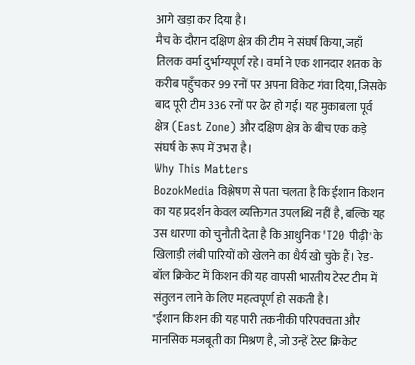आगे खड़ा कर दिया है।
मैच के दौरान दक्षिण क्षेत्र की टीम ने संघर्ष किया, जहाँ तिलक वर्मा दुर्भाग्यपूर्ण रहे। वर्मा ने एक शानदार शतक के करीब पहुँचकर 99 रनों पर अपना विकेट गंवा दिया, जिसके बाद पूरी टीम 336 रनों पर ढेर हो गई। यह मुकाबला पूर्व क्षेत्र (East Zone) और दक्षिण क्षेत्र के बीच एक कड़े संघर्ष के रूप में उभरा है।
Why This Matters
BozokMedia विश्लेषण से पता चलता है कि ईशान किशन का यह प्रदर्शन केवल व्यक्तिगत उपलब्धि नहीं है, बल्कि यह उस धारणा को चुनौती देता है कि आधुनिक 'T20 पीढ़ी' के खिलाड़ी लंबी पारियों को खेलने का धैर्य खो चुके हैं। रेड-बॉल क्रिकेट में किशन की यह वापसी भारतीय टेस्ट टीम में संतुलन लाने के लिए महत्वपूर्ण हो सकती है।
"ईशान किशन की यह पारी तकनीकी परिपक्वता और मानसिक मजबूती का मिश्रण है, जो उन्हें टेस्ट क्रिकेट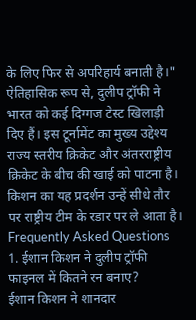के लिए फिर से अपरिहार्य बनाती है।"
ऐतिहासिक रूप से, दुलीप ट्रॉफी ने भारत को कई दिग्गज टेस्ट खिलाड़ी दिए हैं। इस टूर्नामेंट का मुख्य उद्देश्य राज्य स्तरीय क्रिकेट और अंतरराष्ट्रीय क्रिकेट के बीच की खाई को पाटना है। किशन का यह प्रदर्शन उन्हें सीधे तौर पर राष्ट्रीय टीम के रडार पर ले आता है।
Frequently Asked Questions
1. ईशान किशन ने दुलीप ट्रॉफी फाइनल में कितने रन बनाए?
ईशान किशन ने शानदार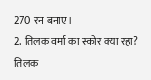270 रन बनाए।
2. तिलक वर्मा का स्कोर क्या रहा?
तिलक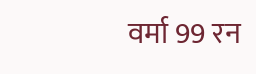वर्मा 99 रन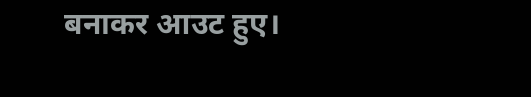बनाकर आउट हुए।